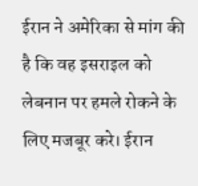ईरान ने अमेरिका से मांग की है कि वह इसराइल को लेबनान पर हमले रोकने के लिए मजबूर करे। ईरान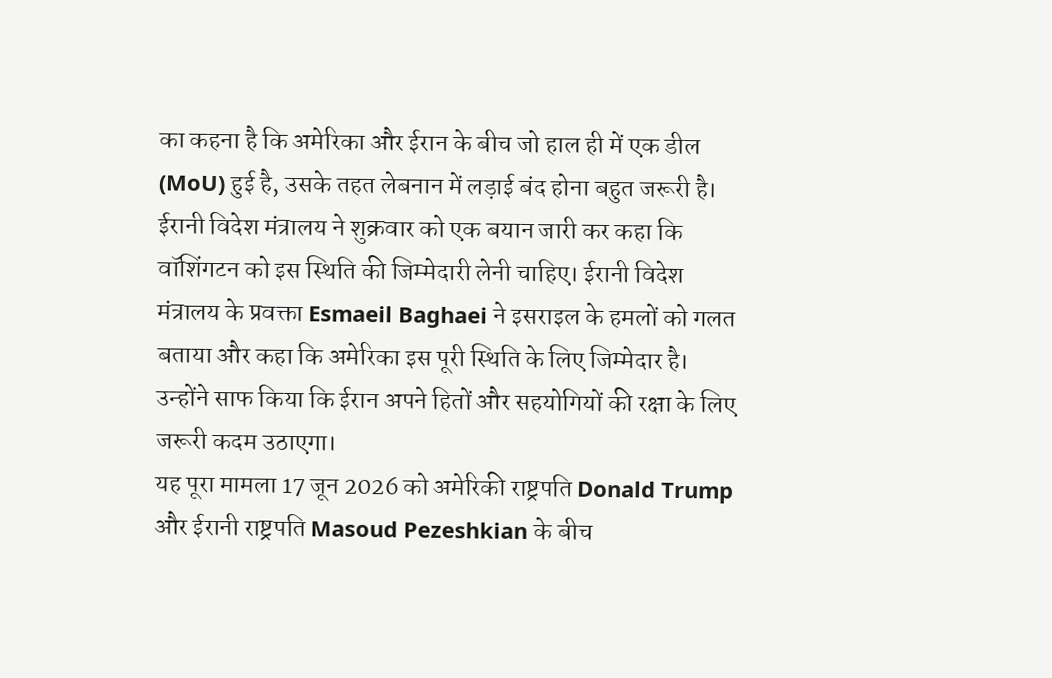का कहना है कि अमेरिका और ईरान के बीच जो हाल ही में एक डील (MoU) हुई है, उसके तहत लेबनान में लड़ाई बंद होना बहुत जरूरी है।
ईरानी विदेश मंत्रालय ने शुक्रवार को एक बयान जारी कर कहा कि वॉशिंगटन को इस स्थिति की जिम्मेदारी लेनी चाहिए। ईरानी विदेश मंत्रालय के प्रवक्ता Esmaeil Baghaei ने इसराइल के हमलों को गलत बताया और कहा कि अमेरिका इस पूरी स्थिति के लिए जिम्मेदार है। उन्होंने साफ किया कि ईरान अपने हितों और सहयोगियों की रक्षा के लिए जरूरी कदम उठाएगा।
यह पूरा मामला 17 जून 2026 को अमेरिकी राष्ट्रपति Donald Trump और ईरानी राष्ट्रपति Masoud Pezeshkian के बीच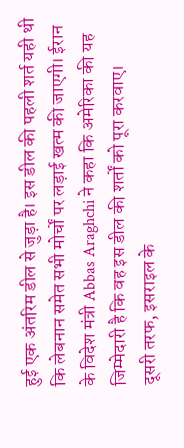हुई एक अंतरिम डील से जुड़ा है। इस डील की पहली शर्त यही थी कि लेबनान समेत सभी मोर्चों पर लड़ाई खत्म की जाएगी। ईरान के विदेश मंत्री Abbas Araghchi ने कहा कि अमेरिका की यह जिम्मेदारी है कि वह इस डील की शर्तों को पूरा करवाए।
दूसरी तरफ, इसराइल के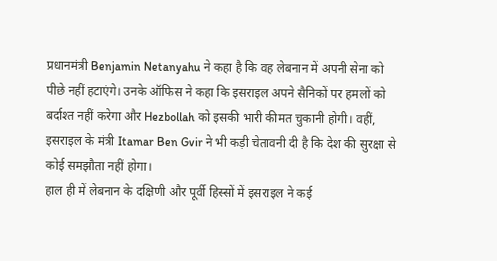प्रधानमंत्री Benjamin Netanyahu ने कहा है कि वह लेबनान में अपनी सेना को पीछे नहीं हटाएंगे। उनके ऑफिस ने कहा कि इसराइल अपने सैनिकों पर हमलों को बर्दाश्त नहीं करेगा और Hezbollah को इसकी भारी कीमत चुकानी होगी। वहीं, इसराइल के मंत्री Itamar Ben Gvir ने भी कड़ी चेतावनी दी है कि देश की सुरक्षा से कोई समझौता नहीं होगा।
हाल ही में लेबनान के दक्षिणी और पूर्वी हिस्सों में इसराइल ने कई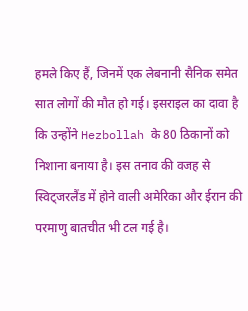हमले किए हैं, जिनमें एक लेबनानी सैनिक समेत सात लोगों की मौत हो गई। इसराइल का दावा है कि उन्होंने Hezbollah के 80 ठिकानों को निशाना बनाया है। इस तनाव की वजह से स्विट्जरलैंड में होने वाली अमेरिका और ईरान की परमाणु बातचीत भी टल गई है।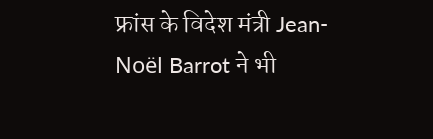फ्रांस के विदेश मंत्री Jean-Noël Barrot ने भी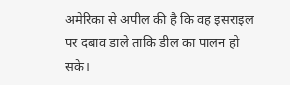अमेरिका से अपील की है कि वह इसराइल पर दबाव डाले ताकि डील का पालन हो सके।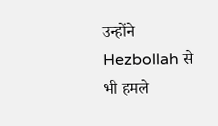उन्होंने Hezbollah से भी हमले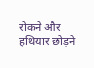रोकने और हथियार छोड़ने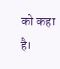को कहा है।